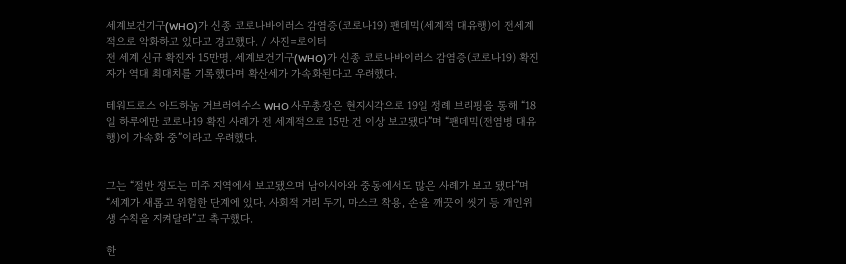세계보건기구(WHO)가 신종 코로나바이러스 감염증(코로나19) 팬데믹(세계적 대유행)이 전세계적으로 악화하고 있다고 경고했다. / 사진=로이터
전 세계 신규 확진자 15만명. 세계보건기구(WHO)가 신종 코로나바이러스 감염증(코로나19) 확진자가 역대 최대치를 기록했다며 확산세가 가속화된다고 우려했다.

테워드로스 아드하놈 거브러여수스 WHO 사무총장은 현지시각으로 19일 정례 브리핑을 통해 “18일 하루에만 코로나19 확진 사례가 전 세계적으로 15만 건 이상 보고됐다”며 “팬데믹(전염병 대유행)이 가속화 중”이라고 우려했다.


그는 “절반 정도는 미주 지역에서 보고됐으며 남아시아와 중동에서도 많은 사례가 보고 됐다”며 “세계가 새롭고 위험한 단계에 있다. 사회적 거리 두기, 마스크 착용, 손을 깨끗이 씻기 등 개인위생 수칙을 지켜달라”고 촉구했다.

한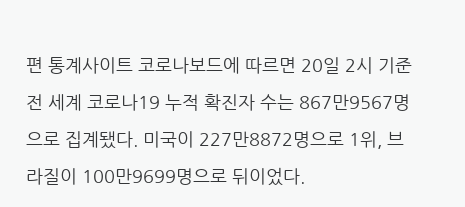편 통계사이트 코로나보드에 따르면 20일 2시 기준 전 세계 코로나19 누적 확진자 수는 867만9567명으로 집계됐다. 미국이 227만8872명으로 1위, 브라질이 100만9699명으로 뒤이었다.